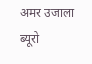अमर उजाला ब्यूरो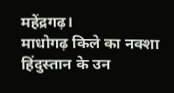महेंद्रगढ़।
माधोगढ़ किले का नक्शा हिंदुस्तान के उन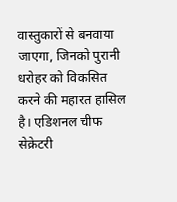वास्तुकारों से बनवाया जाएगा, जिनको पुरानी धरोहर को विकसित करने की महारत हासिल है। एडिशनल चीफ सेक्रेटरी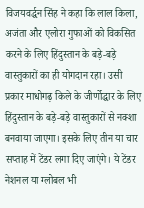विजयवर्द्धन सिंह ने कहा कि लाल किला, अजंता और एलोरा गुफाओं को विकसित करने के लिए हिंदुस्तान के बड़े-बड़े वास्तुकारों का ही योगदान रहा। उसी प्रकार माधोगढ़ किले के जीर्णोद्धार के लिए हिंदुस्तान के बड़े-बड़े वास्तुकारों से नक्शा बनवाया जाएगा। इसके लिए तीन या चार सप्ताह में टेंडर लगा दिए जाएंगे। ये टेंडर नेशनल या ग्लोबल भी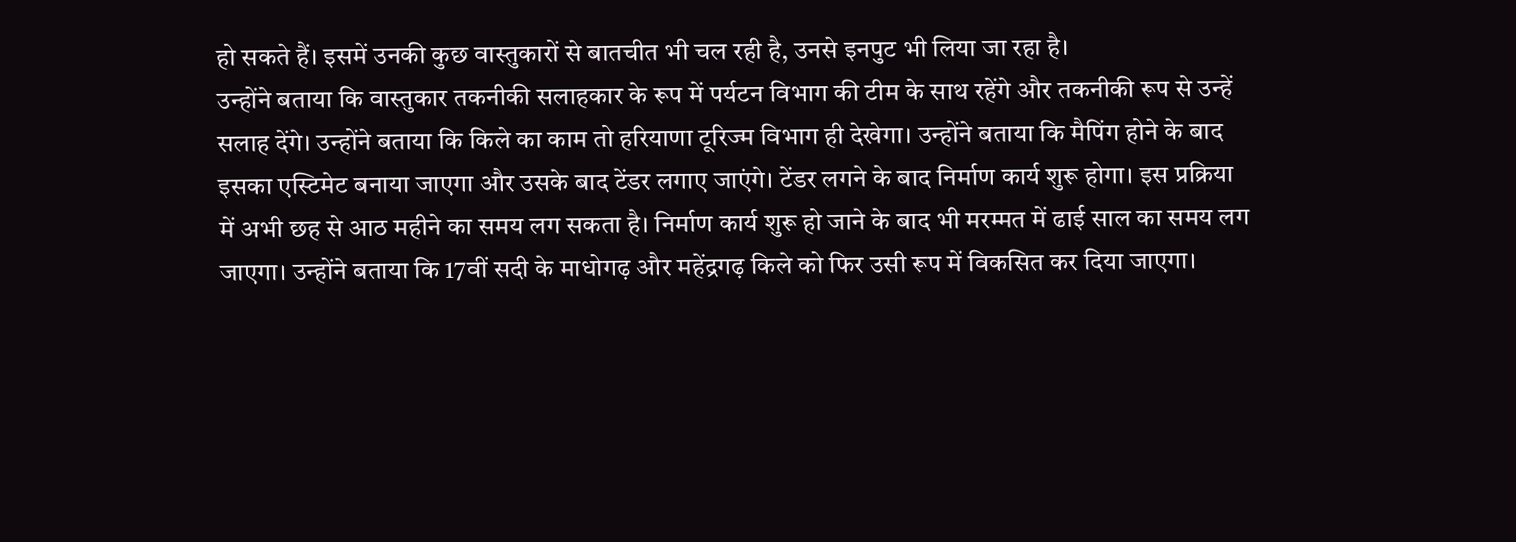हो सकते हैं। इसमें उनकी कुछ वास्तुकारों से बातचीत भी चल रही है, उनसे इनपुट भी लिया जा रहा है।
उन्होंने बताया कि वास्तुकार तकनीकी सलाहकार के रूप में पर्यटन विभाग की टीम के साथ रहेंगे और तकनीकी रूप से उन्हें सलाह देंगे। उन्होंने बताया कि किले का काम तो हरियाणा टूरिज्म विभाग ही देखेगा। उन्होंने बताया कि मैपिंग होने के बाद इसका एस्टिमेट बनाया जाएगा और उसके बाद टेंडर लगाए जाएंगे। टेंडर लगने के बाद निर्माण कार्य शुरू होगा। इस प्रक्रिया में अभी छह से आठ महीने का समय लग सकता है। निर्माण कार्य शुरू हो जाने के बाद भी मरम्मत में ढाई साल का समय लग जाएगा। उन्होंने बताया कि 17वीं सदी के माधोगढ़ और महेंद्रगढ़ किले को फिर उसी रूप में विकसित कर दिया जाएगा।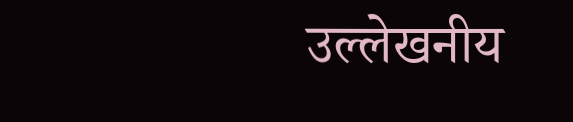उल्लेखनीय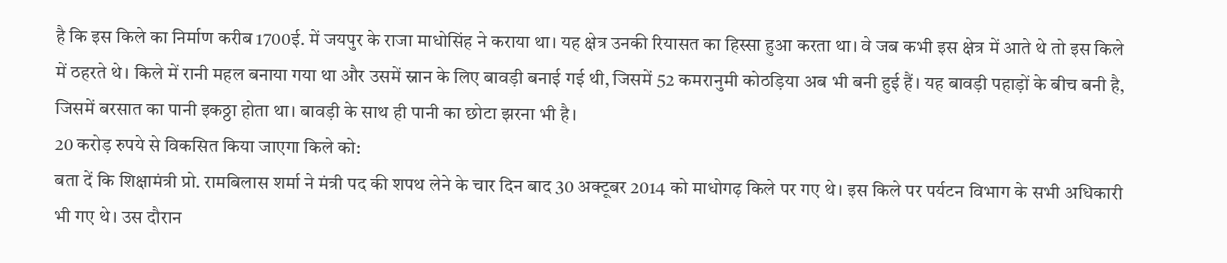है कि इस किले का निर्माण करीब 1700ई. में जयपुर के राजा माधोसिंह ने कराया था। यह क्षेत्र उनकी रियासत का हिस्सा हुआ करता था। वे जब कभी इस क्षेत्र में आते थे तो इस किले में ठहरते थे। किले में रानी महल बनाया गया था और उसमें स्नान के लिए बावड़ी बनाई गई थी, जिसमें 52 कमरानुमी कोठड़िया अब भी बनी हुई हैं। यह बावड़ी पहाड़ों के बीच बनी है, जिसमें बरसात का पानी इकठ्ठा होता था। बावड़ी के साथ ही पानी का छोटा झरना भी है।
20 करोड़ रुपये से विकसित किया जाएगा किले को:
बता दें कि शिक्षामंत्री प्रो. रामबिलास शर्मा ने मंत्री पद की शपथ लेने के चार दिन बाद 30 अक्टूबर 2014 को माधोगढ़ किले पर गए थे। इस किले पर पर्यटन विभाग के सभी अधिकारी भी गए थे। उस दौरान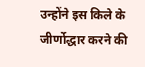उन्होंने इस किले के जीर्णोद्धार करने की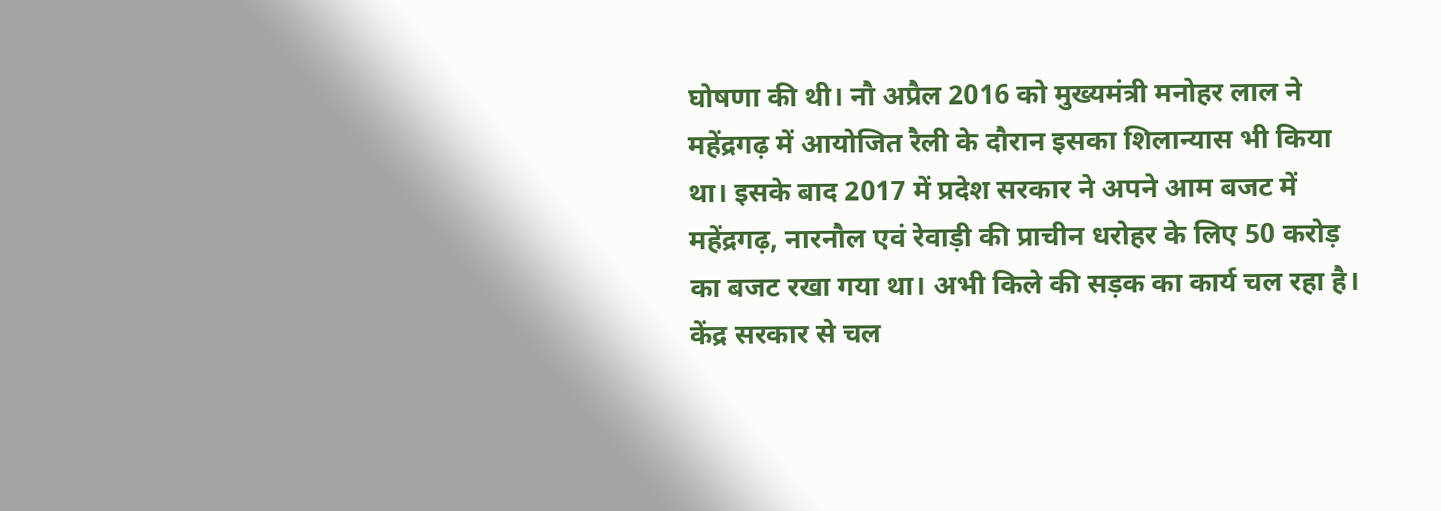घोषणा की थी। नौ अप्रैल 2016 को मुख्यमंत्री मनोहर लाल ने महेंद्रगढ़ में आयोजित रैली के दौरान इसका शिलान्यास भी किया था। इसके बाद 2017 में प्रदेश सरकार ने अपने आम बजट में महेंद्रगढ़, नारनौल एवं रेवाड़ी की प्राचीन धरोहर के लिए 50 करोड़ का बजट रखा गया था। अभी किले की सड़क का कार्य चल रहा है।
केंद्र सरकार से चल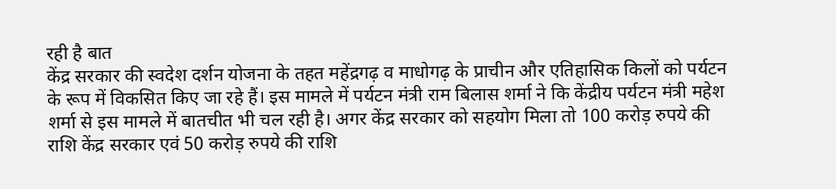रही है बात
केंद्र सरकार की स्वदेश दर्शन योजना के तहत महेंद्रगढ़ व माधोगढ़ के प्राचीन और एतिहासिक किलों को पर्यटन के रूप में विकसित किए जा रहे हैं। इस मामले में पर्यटन मंत्री राम बिलास शर्मा ने कि केंद्रीय पर्यटन मंत्री महेश शर्मा से इस मामले में बातचीत भी चल रही है। अगर केंद्र सरकार को सहयोग मिला तो 100 करोड़ रुपये की राशि केंद्र सरकार एवं 50 करोड़ रुपये की राशि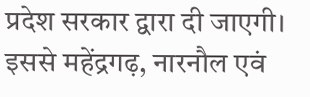प्रदेश सरकार द्वारा दी जाएगी। इससे महेंद्रगढ़, नारनौल एवं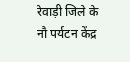रेवाड़ी जिले के नौ पर्यटन केंद्र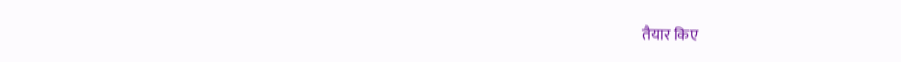तैयार किए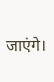जाएंगे।